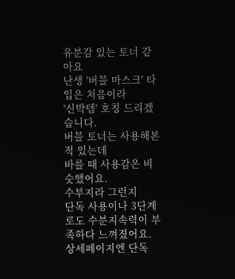유분감 있는 토너 같아요
난생 '버블 마스크' 타입은 처음이라
'신박템' 호칭 드리겠습니다.
버블 토너는 사용해본 적 있는데
바를 때 사용감은 비슷했어요.
수부지라 그런지
단독 사용이나 3단계로도 수분지속력이 부족하다 느껴졌어요.
상세페이지엔 단독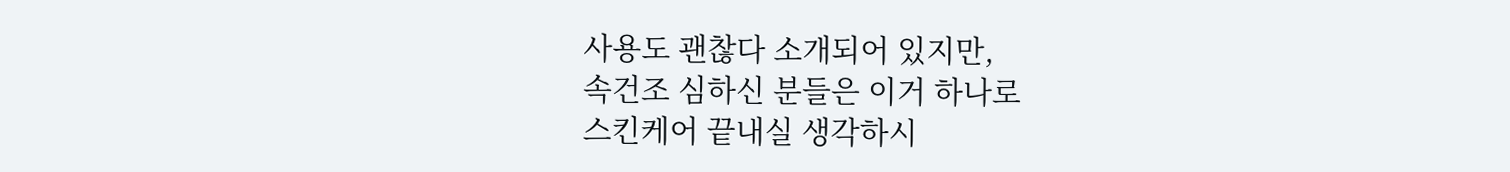사용도 괜찮다 소개되어 있지만,
속건조 심하신 분들은 이거 하나로
스킨케어 끝내실 생각하시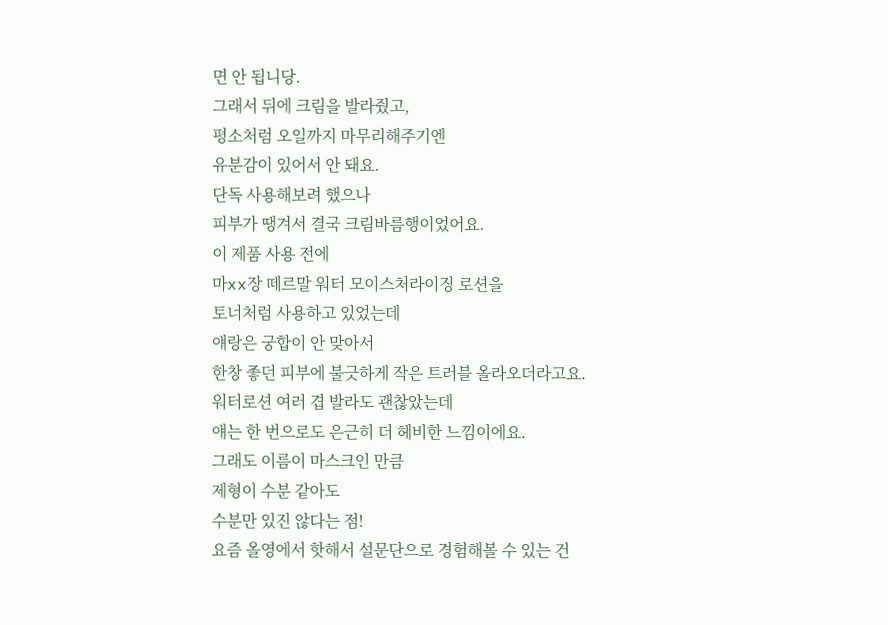면 안 됩니당.
그래서 뒤에 크림을 발라줬고,
평소처럼 오일까지 마무리해주기엔
유분감이 있어서 안 돼요.
단독 사용해보려 했으나
피부가 땡겨서 결국 크림바름행이었어요.
이 제품 사용 전에
마xx장 떼르말 워터 모이스처라이징 로션을
토너처럼 사용하고 있었는데
얘랑은 궁합이 안 맞아서
한창 좋던 피부에 불긋하게 작은 트러블 올라오더라고요.
워터로션 여러 겹 발라도 괜찮았는데
얘는 한 번으로도 은근히 더 헤비한 느낌이에요.
그래도 이름이 마스크인 만큼
제형이 수분 같아도
수분만 있진 않다는 점!
요즘 올영에서 핫해서 설문단으로 경험해볼 수 있는 건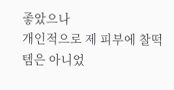좋았으나
개인적으로 제 피부에 찰떡템은 아니었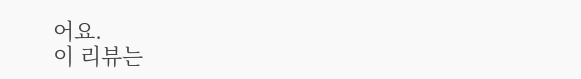어요.
이 리뷰는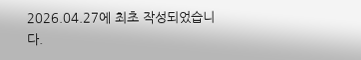2026.04.27에 최초 작성되었습니다.